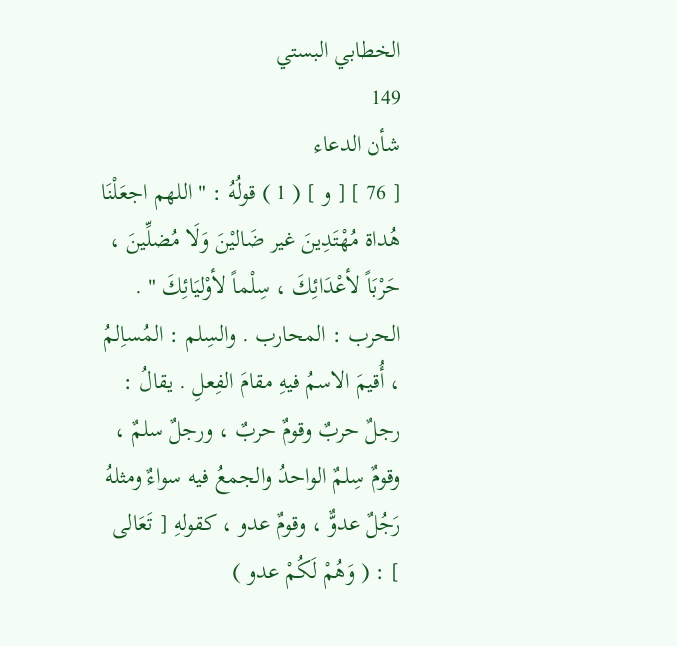الخطابي البستي
149
شأن الدعاء
[ 76 ] [ و ] ( 1 ) قولُهُ : " اللهم اجعَلْنَا هُداة مُهْتَدِينَ غير ضَاليْنَ وَلَا مُضلِّينَ ، حَرْبَاً لأعْدَائِكَ ، سِلْماً لأوْليَائِكَ " . الحرب : المحارب . والسِلم : المُساِلمُ ، أُقيمَ الاسمُ فيهِ مقامَ الفِعلِ . يقالُ : رجلٌ حربٌ وقومٌ حربٌ ، ورجلٌ سلمٌ ، وقومٌ سِلمٌ الواحدُ والجمعُ فيه سواءٌ ومثلهُ رَجُلٌ عدوٌّ ، وقومٌ عدو ، كقولهِ [ تَعَالى ] : ( وَهُمْ لَكُمْ عدو )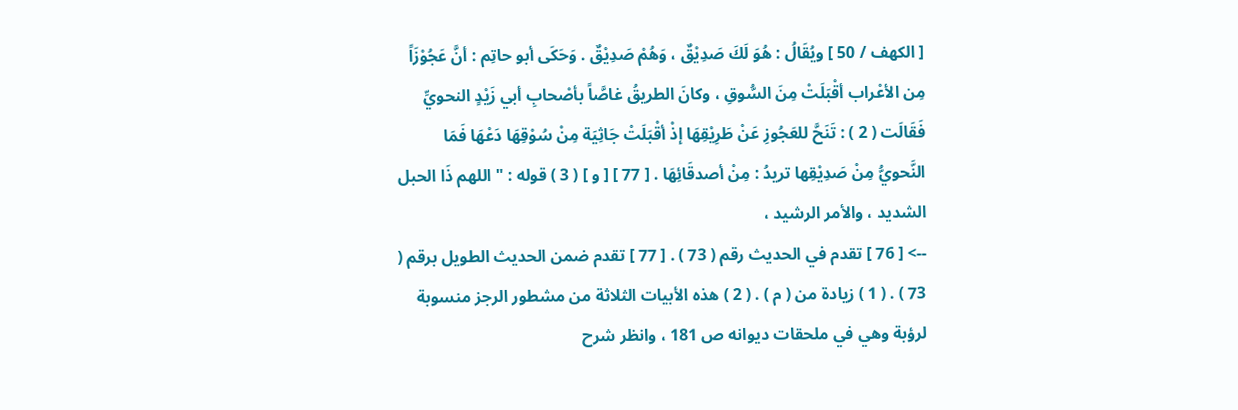[ الكهف / 50 ] ويُقَالُ : هُوَ لَكَ صَدِيْقٌ ، وَهُمْ صَدِيْقٌ . وَحَكَى أبو حاتِم : أنَّ عَجُوْزَاً مِن الأعْراب أقْبَلَتْ مِنَ السُّوقِ ، وكانَ الطريقُ غاصَّاً بأصْحابِ أبي زَيْدٍ النحويِّ فَقَالَت ( 2 ) : تَنَحَّ للعَجُوزِ عَنْ طَرِيْقِهَا إذْ أقْبَلَتْ جَاثِيَة مِنْ سُوْقِهَا دَعْهَا فَمَا النَّحويُّ مِنْ صَدِيْقِها تريدُ : مِنْ أصدقَائِهَا . [ 77 ] [ و ] ( 3 ) قوله : " اللهم ذَا الحبل الشديد ، والأمر الرشيد ،
--> [ 76 ] تقدم في الحديث رقم ( 73 ) . [ 77 ] تقدم ضمن الحديث الطويل برقم ( 73 ) . ( 1 ) زيادة من ( م ) . ( 2 ) هذه الأبيات الثلاثة من مشطور الرجز منسوبة لرؤبة وهي في ملحقات ديوانه ص 181 ، وانظر شرح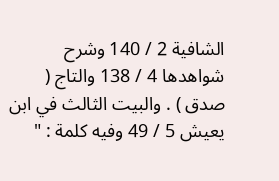الشافية 2 / 140 وشرح شواهدها 4 / 138 والتاج ( صدق ) . والبيت الثالث في ابن يعيش 5 / 49 وفيه كلمة : "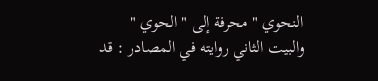النحوي " محرفة إلى " الحوي " والبيت الثاني روايته في المصادر : قد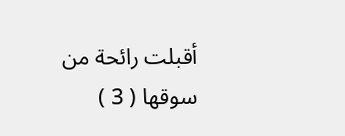أقبلت رائحة من سوقها ( 3 )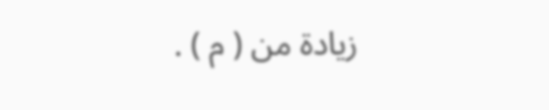زيادة من ( م ) .